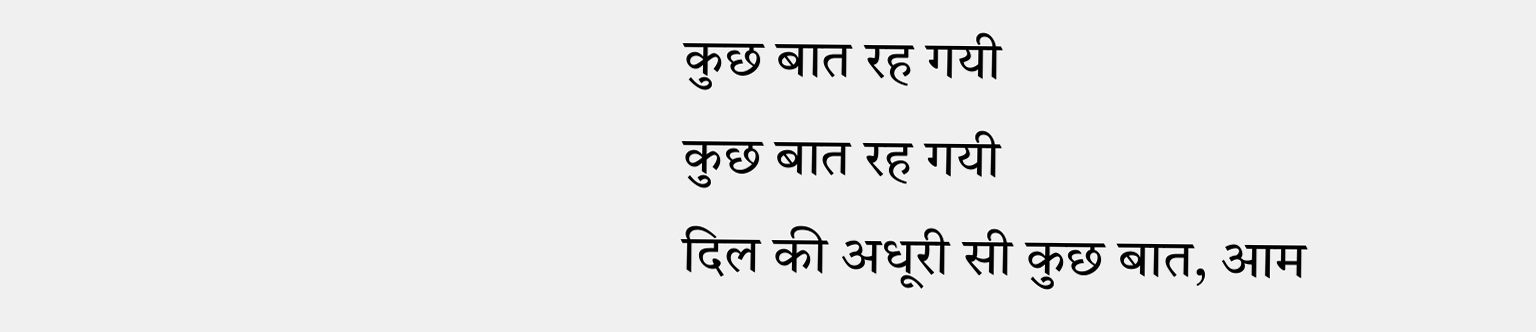कुछ बात रह गयी
कुछ बात रह गयी
दिल की अधूरी सी कुछ बात, आम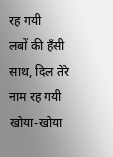रह गयी
लबों की हँसी साथ, दिल तेरे नाम रह गयी
खोया-खोया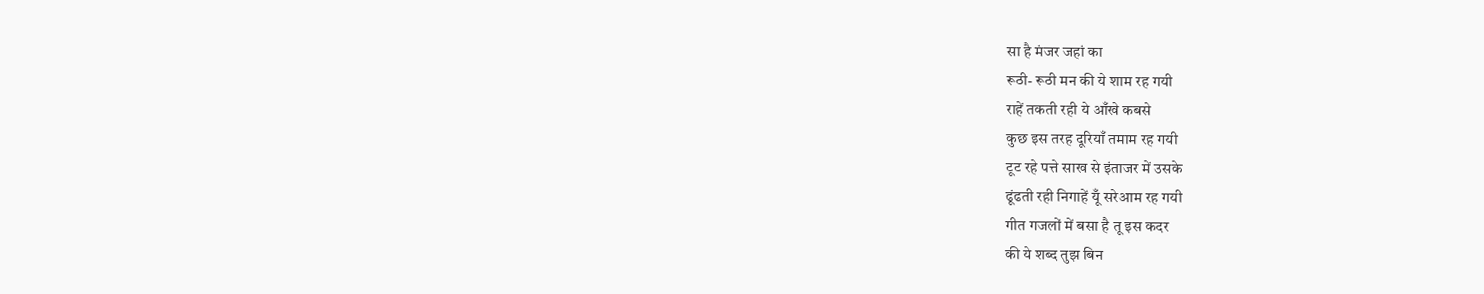सा है मंजर जहां का
रूठी- रूठी मन की ये शाम रह गयी
राहें तकती रही ये आँखे कबसे
कुछ इस तरह दूरियाँ तमाम रह गयी
टूट रहे पत्ते साख से इंताजर में उसके
ढूंढती रही निगाहें यूँ सरेआम रह गयी
गीत गजलों में बसा है तू इस कदर
की ये शब्द तुझ बिन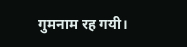गुमनाम रह गयी।